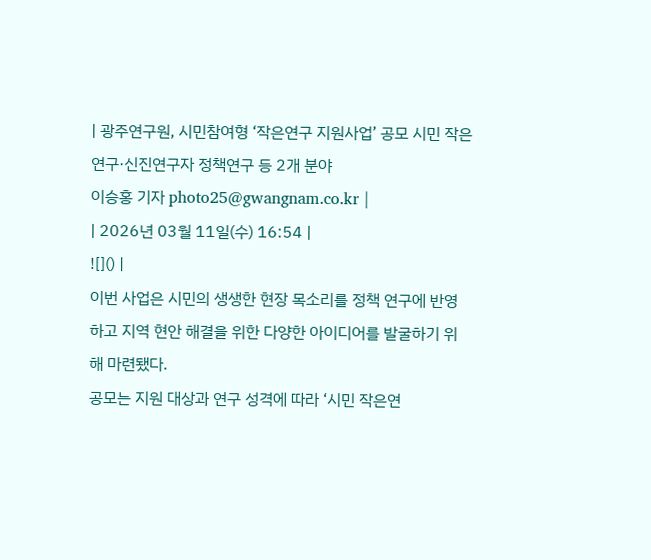| 광주연구원, 시민참여형 ‘작은연구 지원사업’ 공모 시민 작은연구·신진연구자 정책연구 등 2개 분야
이승홍 기자 photo25@gwangnam.co.kr |
| 2026년 03월 11일(수) 16:54 |
![]() |
이번 사업은 시민의 생생한 현장 목소리를 정책 연구에 반영하고 지역 현안 해결을 위한 다양한 아이디어를 발굴하기 위해 마련됐다.
공모는 지원 대상과 연구 성격에 따라 ‘시민 작은연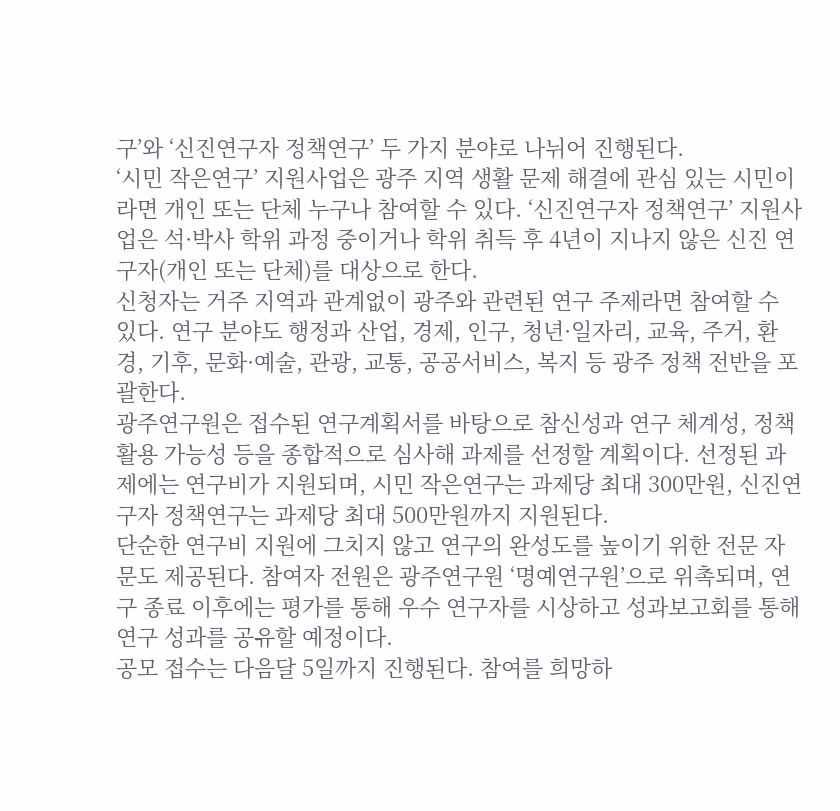구’와 ‘신진연구자 정책연구’ 두 가지 분야로 나뉘어 진행된다.
‘시민 작은연구’ 지원사업은 광주 지역 생활 문제 해결에 관심 있는 시민이라면 개인 또는 단체 누구나 참여할 수 있다. ‘신진연구자 정책연구’ 지원사업은 석·박사 학위 과정 중이거나 학위 취득 후 4년이 지나지 않은 신진 연구자(개인 또는 단체)를 대상으로 한다.
신청자는 거주 지역과 관계없이 광주와 관련된 연구 주제라면 참여할 수 있다. 연구 분야도 행정과 산업, 경제, 인구, 청년·일자리, 교육, 주거, 환경, 기후, 문화·예술, 관광, 교통, 공공서비스, 복지 등 광주 정책 전반을 포괄한다.
광주연구원은 접수된 연구계획서를 바탕으로 참신성과 연구 체계성, 정책 활용 가능성 등을 종합적으로 심사해 과제를 선정할 계획이다. 선정된 과제에는 연구비가 지원되며, 시민 작은연구는 과제당 최대 300만원, 신진연구자 정책연구는 과제당 최대 500만원까지 지원된다.
단순한 연구비 지원에 그치지 않고 연구의 완성도를 높이기 위한 전문 자문도 제공된다. 참여자 전원은 광주연구원 ‘명예연구원’으로 위촉되며, 연구 종료 이후에는 평가를 통해 우수 연구자를 시상하고 성과보고회를 통해 연구 성과를 공유할 예정이다.
공모 접수는 다음달 5일까지 진행된다. 참여를 희망하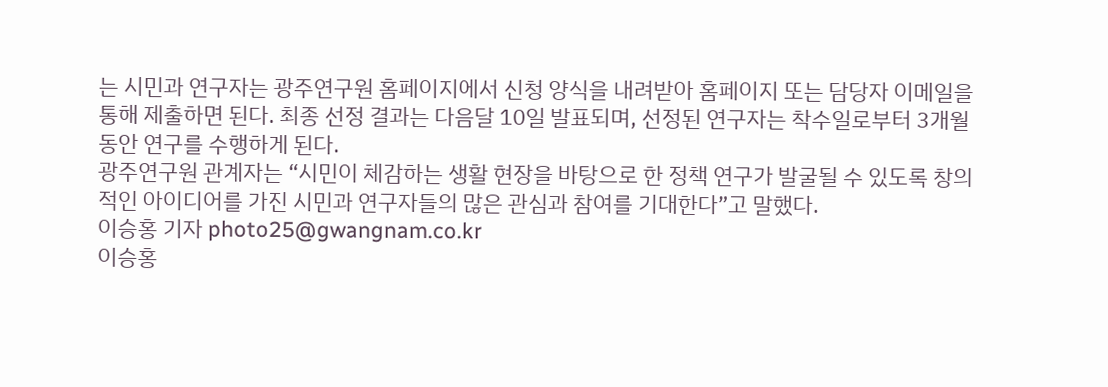는 시민과 연구자는 광주연구원 홈페이지에서 신청 양식을 내려받아 홈페이지 또는 담당자 이메일을 통해 제출하면 된다. 최종 선정 결과는 다음달 10일 발표되며, 선정된 연구자는 착수일로부터 3개월 동안 연구를 수행하게 된다.
광주연구원 관계자는 “시민이 체감하는 생활 현장을 바탕으로 한 정책 연구가 발굴될 수 있도록 창의적인 아이디어를 가진 시민과 연구자들의 많은 관심과 참여를 기대한다”고 말했다.
이승홍 기자 photo25@gwangnam.co.kr
이승홍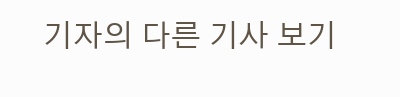기자의 다른 기사 보기